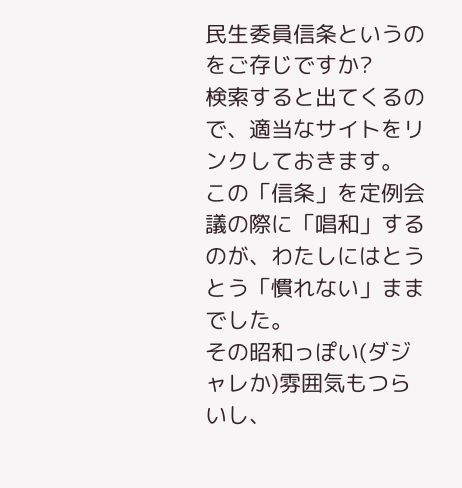民生委員信条というのをご存じですか?
検索すると出てくるので、適当なサイトをリンクしておきます。
この「信条」を定例会議の際に「唱和」するのが、わたしにはとうとう「慣れない」ままでした。
その昭和っぽい(ダジャレか)雰囲気もつらいし、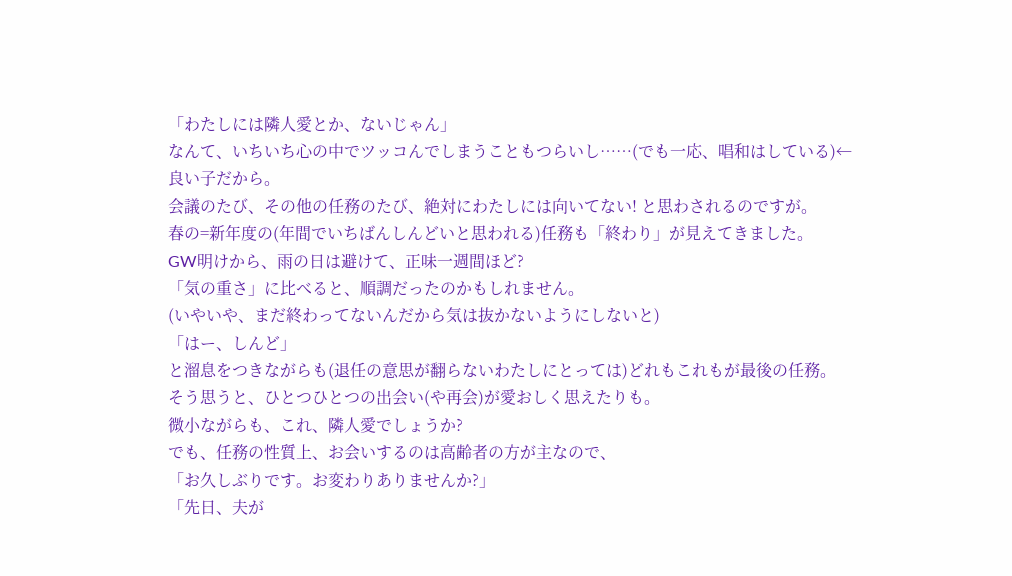「わたしには隣人愛とか、ないじゃん」
なんて、いちいち心の中でツッコんでしまうこともつらいし……(でも一応、唱和はしている)←良い子だから。
会議のたび、その他の任務のたび、絶対にわたしには向いてない! と思わされるのですが。
春の=新年度の(年間でいちばんしんどいと思われる)任務も「終わり」が見えてきました。
GW明けから、雨の日は避けて、正味一週間ほど?
「気の重さ」に比べると、順調だったのかもしれません。
(いやいや、まだ終わってないんだから気は抜かないようにしないと)
「はー、しんど」
と溜息をつきながらも(退任の意思が翻らないわたしにとっては)どれもこれもが最後の任務。
そう思うと、ひとつひとつの出会い(や再会)が愛おしく思えたりも。
微小ながらも、これ、隣人愛でしょうか?
でも、任務の性質上、お会いするのは高齢者の方が主なので、
「お久しぶりです。お変わりありませんか?」
「先日、夫が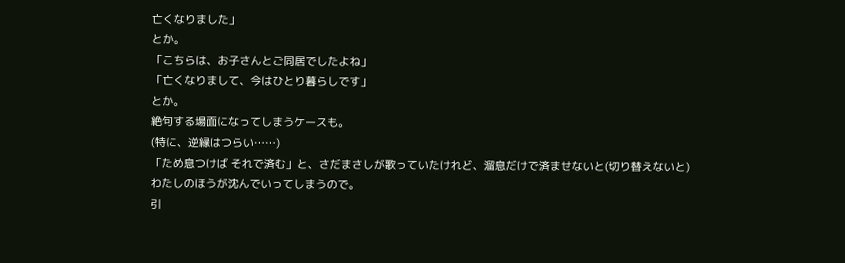亡くなりました」
とか。
「こちらは、お子さんとご同居でしたよね」
「亡くなりまして、今はひとり暮らしです」
とか。
絶句する場面になってしまうケースも。
(特に、逆縁はつらい……)
「ため息つけば それで済む」と、さだまさしが歌っていたけれど、溜息だけで済ませないと(切り替えないと)わたしのほうが沈んでいってしまうので。
引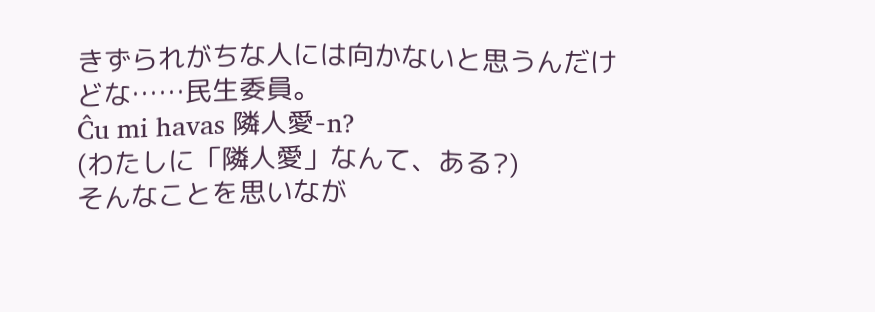きずられがちな人には向かないと思うんだけどな……民生委員。
Ĉu mi havas 隣人愛-n?
(わたしに「隣人愛」なんて、ある?)
そんなことを思いなが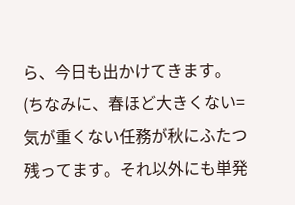ら、今日も出かけてきます。
(ちなみに、春ほど大きくない=気が重くない任務が秋にふたつ残ってます。それ以外にも単発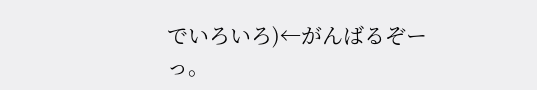でいろいろ)←がんばるぞーっ。